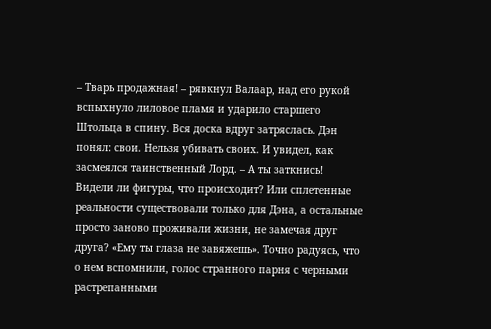– Тварь продажная! – рявкнул Валаар, над его рукой вспыхнуло лиловое пламя и ударило старшего Штольца в спину. Вся доска вдруг затряслась. Дэн понял: свои. Нельзя убивать своих. И увидел, как засмеялся таинственный Лорд. – А ты заткнись!
Видели ли фигуры, что происходит? Или сплетенные реальности существовали только для Дэна, а остальные просто заново проживали жизни, не замечая друг друга? «Ему ты глаза не завяжешь». Точно радуясь, что о нем вспомнили, голос странного парня с черными растрепанными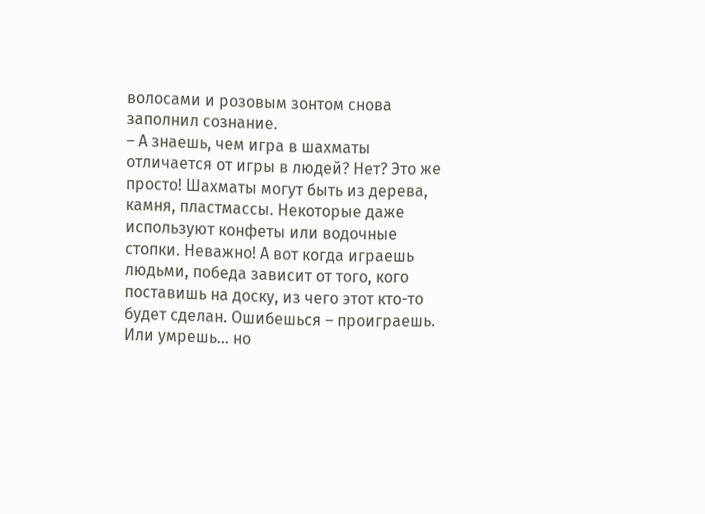волосами и розовым зонтом снова заполнил сознание.
– А знаешь, чем игра в шахматы отличается от игры в людей? Нет? Это же просто! Шахматы могут быть из дерева, камня, пластмассы. Некоторые даже используют конфеты или водочные стопки. Неважно! А вот когда играешь людьми, победа зависит от того, кого поставишь на доску, из чего этот кто-то будет сделан. Ошибешься – проиграешь. Или умрешь… но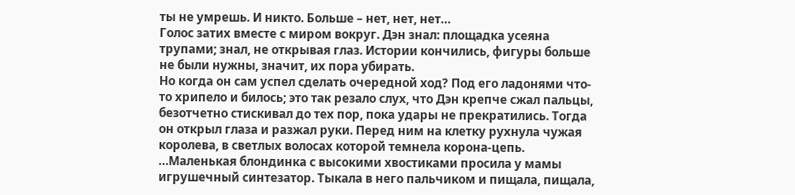ты не умрешь. И никто. Больше – нет, нет, нет…
Голос затих вместе с миром вокруг. Дэн знал: площадка усеяна трупами; знал, не открывая глаз. Истории кончились, фигуры больше не были нужны, значит, их пора убирать.
Но когда он сам успел сделать очередной ход? Под его ладонями что-то хрипело и билось; это так резало слух, что Дэн крепче сжал пальцы, безотчетно стискивал до тех пор, пока удары не прекратились. Тогда он открыл глаза и разжал руки. Перед ним на клетку рухнула чужая королева, в светлых волосах которой темнела корона-цепь.
…Маленькая блондинка с высокими хвостиками просила у мамы игрушечный синтезатор. Тыкала в него пальчиком и пищала, пищала,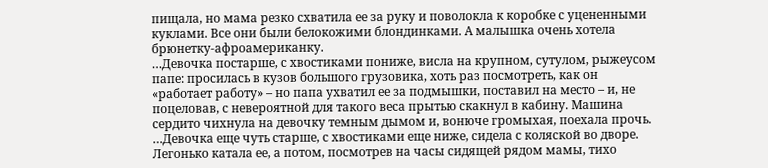пищала, но мама резко схватила ее за руку и поволокла к коробке с уцененными куклами. Все они были белокожими блондинками. А малышка очень хотела брюнетку-афроамериканку.
…Девочка постарше, с хвостиками пониже, висла на крупном, сутулом, рыжеусом папе: просилась в кузов большого грузовика, хоть раз посмотреть, как он «работает работу» – но папа ухватил ее за подмышки, поставил на место – и, не поцеловав, с невероятной для такого веса прытью скакнул в кабину. Машина сердито чихнула на девочку темным дымом и, вонюче громыхая, поехала прочь.
…Девочка еще чуть старше, с хвостиками еще ниже, сидела с коляской во дворе. Легонько катала ее, а потом, посмотрев на часы сидящей рядом мамы, тихо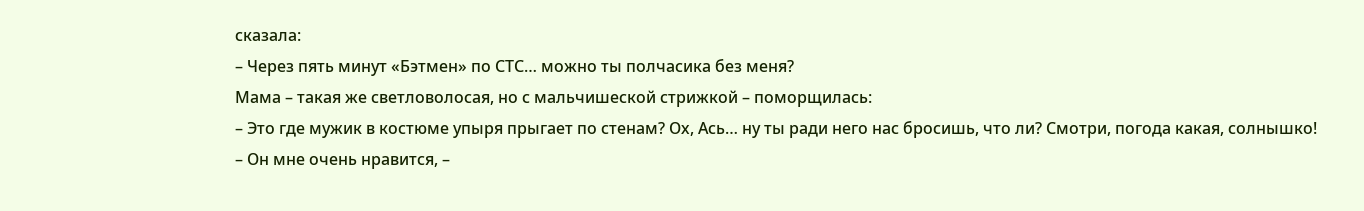сказала:
– Через пять минут «Бэтмен» по СТС… можно ты полчасика без меня?
Мама – такая же светловолосая, но с мальчишеской стрижкой – поморщилась:
– Это где мужик в костюме упыря прыгает по стенам? Ох, Ась… ну ты ради него нас бросишь, что ли? Смотри, погода какая, солнышко!
– Он мне очень нравится, –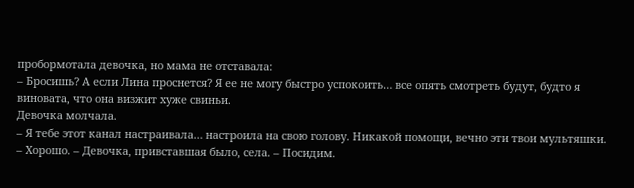пробормотала девочка, но мама не отставала:
– Бросишь? А если Лина проснется? Я ее не могу быстро успокоить… все опять смотреть будут, будто я виновата, что она визжит хуже свиньи.
Девочка молчала.
– Я тебе этот канал настраивала… настроила на свою голову. Никакой помощи, вечно эти твои мультяшки.
– Хорошо. – Девочка, привставшая было, села. – Посидим.